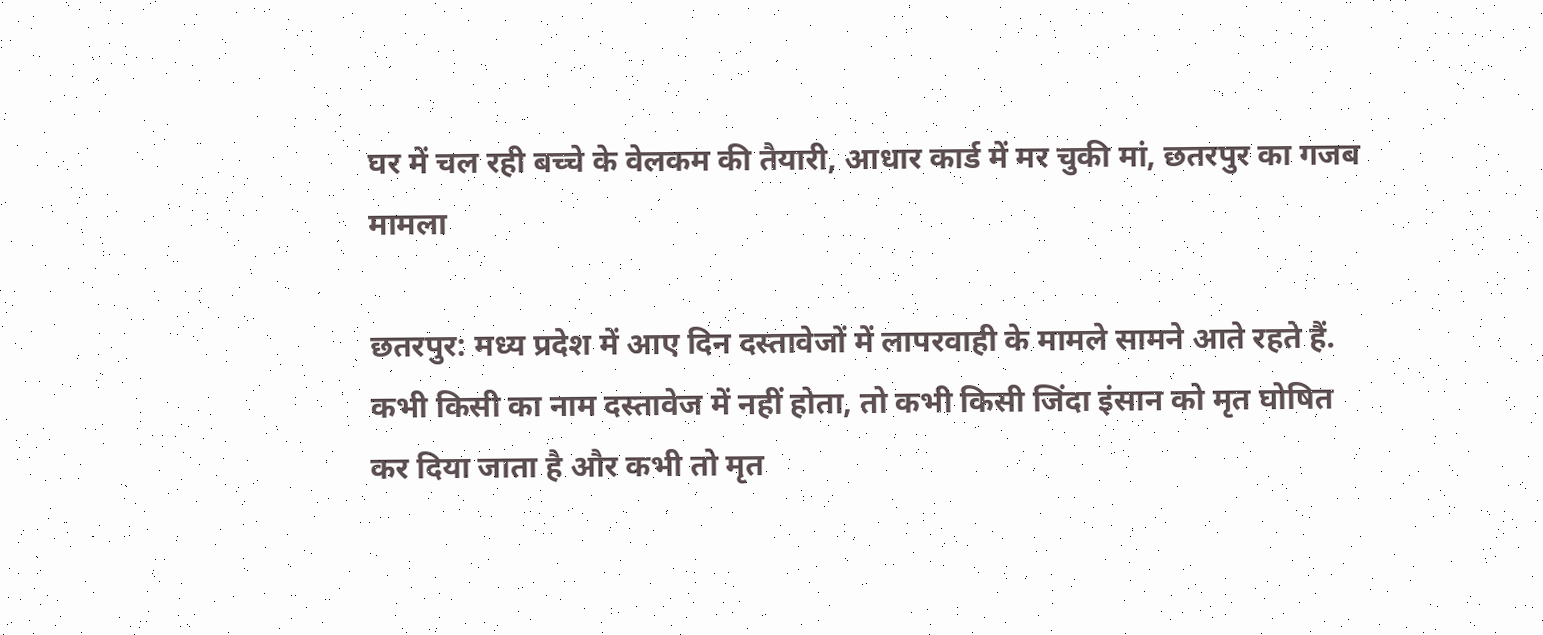घर में चल रही बच्चे के वेलकम की तैयारी, आधार कार्ड में मर चुकी मां, छतरपुर का गजब मामला

छतरपुर: मध्य प्रदेश में आए दिन दस्तावेजों में लापरवाही के मामले सामने आते रहते हैं. कभी किसी का नाम दस्तावेज में नहीं होता, तो कभी किसी जिंदा इंसान को मृत घोषित कर दिया जाता है और कभी तो मृत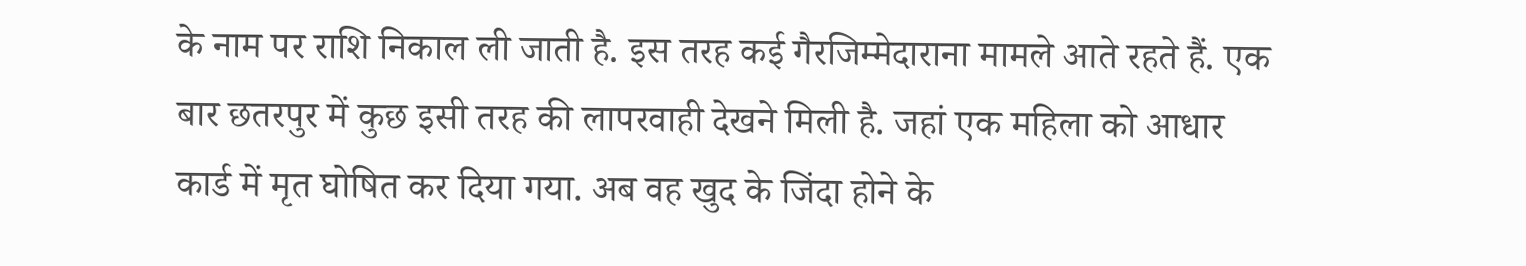के नाम पर राशि निकाल ली जाती है. इस तरह कई गैरजिम्मेदाराना मामले आते रहते हैं. एक बार छतरपुर में कुछ इसी तरह की लापरवाही देखने मिली है. जहां एक महिला को आधार कार्ड में मृत घोषित कर दिया गया. अब वह खुद के जिंदा होने के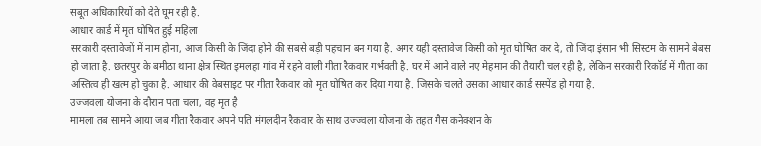सबूत अधिकारियों को देते घूम रही है.
आधार कार्ड में मृत घोषित हुई महिला
सरकारी दस्तावेजों में नाम होना, आज किसी के जिंदा होने की सबसे बड़ी पहचान बन गया है. अगर यही दस्तावेज किसी को मृत घोषित कर दे, तो जिंदा इंसान भी सिस्टम के सामने बेबस हो जाता है. छतरपुर के बमीठा थाना क्षेत्र स्थित इमलहा गांव में रहने वाली गीता रैकवार गर्भवती है. घर में आने वाले नए मेहमान की तैयारी चल रही है, लेकिन सरकारी रिकॉर्ड में गीता का अस्तित्व ही खत्म हो चुका है. आधार की वेबसाइट पर गीता रैकवार को मृत घोषित कर दिया गया है. जिसके चलते उसका आधार कार्ड सस्पेंड हो गया है.
उज्जवला योजना के दौरान पता चला, वह मृत है
मामला तब सामने आया जब गीता रैकवार अपने पति मंगलदीन रैकवार के साथ उज्ज्वला योजना के तहत गैस कनेक्शन के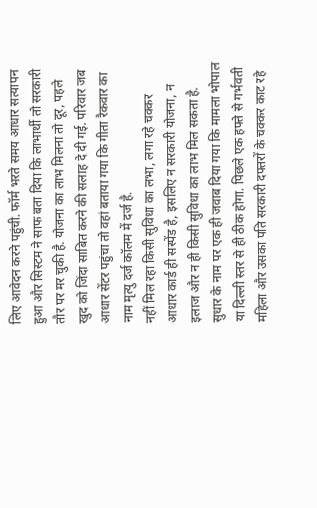लिए आवेदन करने पहुंची. फॉर्म भरते समय आधार सत्यापन हुआ और सिस्टम ने साफ बता दिया कि लाभार्थी तो सरकारी तौर पर मर चुकी है. योजना का लाभ मिलना तो दूर, पहले खुद को जिंदा साबित करने की सलाह दे दी गई. परिवार जब आधार सेंटर पहुंचा तो वहां बताया गया कि गीता रैकवार का नाम मृत्यु दर्ज कॉलम में दर्ज है.
नहीं मिल रहा किसी सुविधा का लभा, लगा रहे चक्कर
आधार कार्ड ही सस्पेंड है, इसलिए न सरकारी योजना, न इलाज और न ही किसी सुविधा का लाभ मिल सकता है. सुधार के नाम पर एक ही जवाब दिया गया कि मामला भोपाल या दिल्ली स्तर से ही ठीक होगा. पिछले एक हफ्ते से गर्भवती महिला और उसका पति सरकारी दफ्तरों के चक्कर काट रहे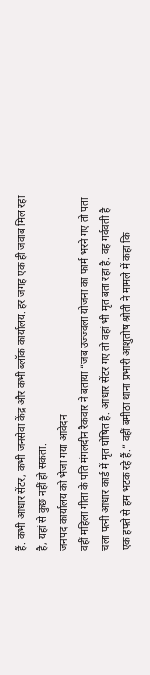हैं. कभी आधार सेंटर, कभी जनसेवा केंद्र और कभी ब्लॉक कार्यालय. हर जगह एक ही जवाब मिल रहा है, यहां से कुछ नहीं हो सकता.
जनपद कार्यालय को भेजा गया आवेदन
वहीं महिला गीता के पति मंगलदीन रैकवार ने बताया “जब उज्ज्वला योजना का फार्म भरने गए तो पता चला पत्नी आधार कार्ड में मृत घोषित है. आधार सेंटर गए तो वहां भी मृत बता रहा है. वह गर्ववती है एक हफ्ते से हम भटक रहे हैं.” वहीं बमीठा थाना प्रभारी आशुतोष श्रोती ने मामले में कहा कि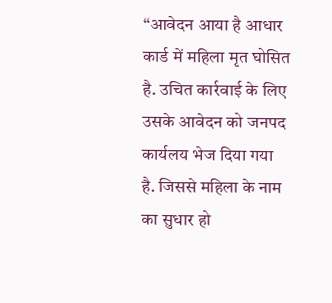“आवेदन आया है आधार कार्ड में महिला मृत घोसित है. उचित कार्रवाई के लिए उसके आवेदन को जनपद कार्यलय भेज दिया गया है. जिससे महिला के नाम का सुधार हो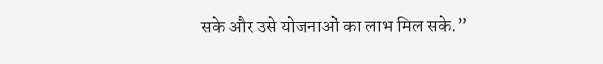सके और उसे योजनाओं का लाभ मिल सके.”